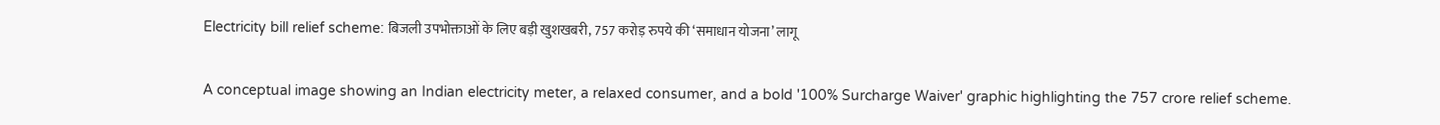Electricity bill relief scheme: बिजली उपभोक्ताओं के लिए बड़ी खुशखबरी, 757 करोड़ रुपये की ‘समाधान योजना’ लागू

A conceptual image showing an Indian electricity meter, a relaxed consumer, and a bold '100% Surcharge Waiver' graphic highlighting the 757 crore relief scheme.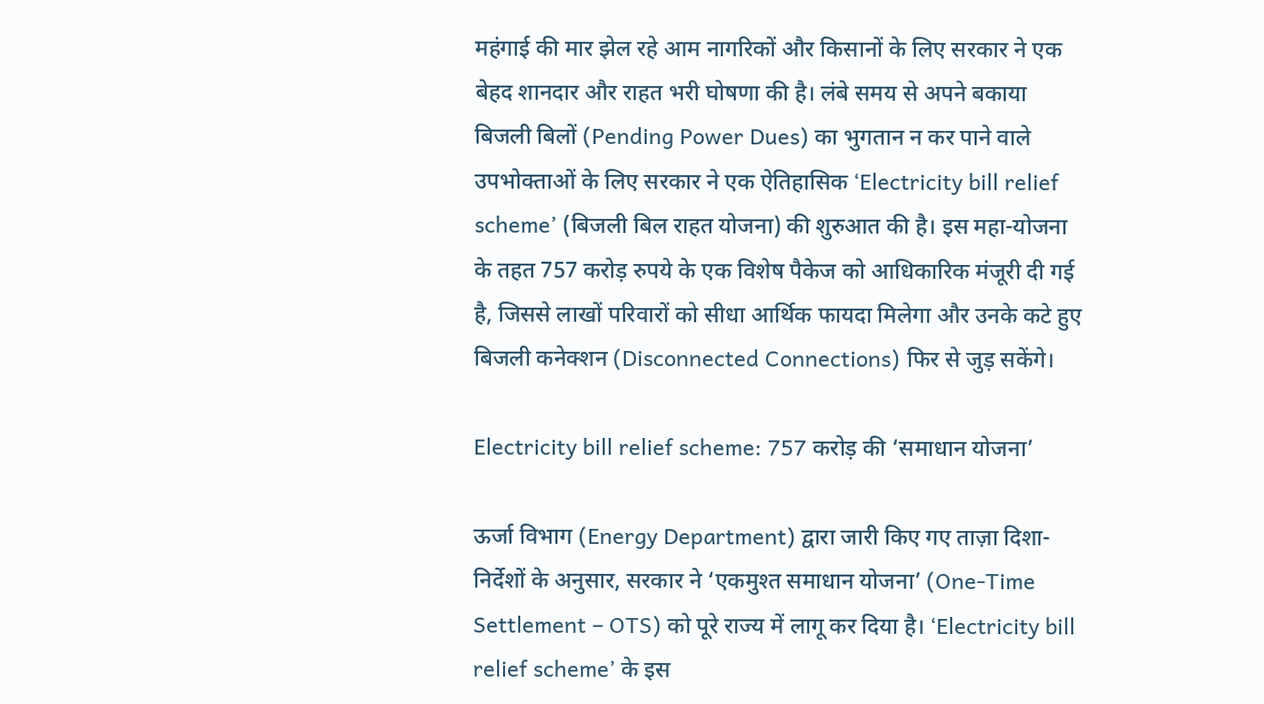महंगाई की मार झेल रहे आम नागरिकों और किसानों के लिए सरकार ने एक बेहद शानदार और राहत भरी घोषणा की है। लंबे समय से अपने बकाया बिजली बिलों (Pending Power Dues) का भुगतान न कर पाने वाले उपभोक्ताओं के लिए सरकार ने एक ऐतिहासिक ‘Electricity bill relief scheme’ (बिजली बिल राहत योजना) की शुरुआत की है। इस महा-योजना के तहत 757 करोड़ रुपये के एक विशेष पैकेज को आधिकारिक मंजूरी दी गई है, जिससे लाखों परिवारों को सीधा आर्थिक फायदा मिलेगा और उनके कटे हुए बिजली कनेक्शन (Disconnected Connections) फिर से जुड़ सकेंगे।

Electricity bill relief scheme: 757 करोड़ की ‘समाधान योजना’

ऊर्जा विभाग (Energy Department) द्वारा जारी किए गए ताज़ा दिशा-निर्देशों के अनुसार, सरकार ने ‘एकमुश्त समाधान योजना’ (One-Time Settlement – OTS) को पूरे राज्य में लागू कर दिया है। ‘Electricity bill relief scheme’ के इस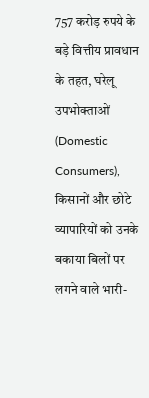757 करोड़ रुपये के बड़े वित्तीय प्रावधान के तहत, घरेलू उपभोक्ताओं (Domestic Consumers), किसानों और छोटे व्यापारियों को उनके बकाया बिलों पर लगने वाले भारी-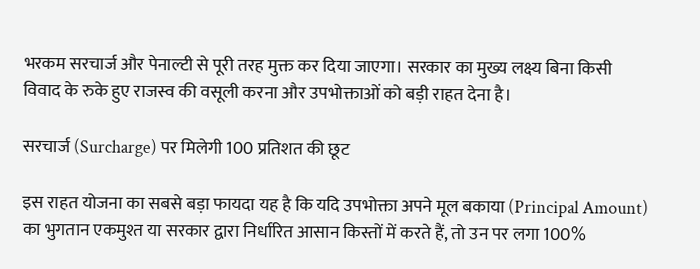भरकम सरचार्ज और पेनाल्टी से पूरी तरह मुक्त कर दिया जाएगा। सरकार का मुख्य लक्ष्य बिना किसी विवाद के रुके हुए राजस्व की वसूली करना और उपभोक्ताओं को बड़ी राहत देना है।

सरचार्ज (Surcharge) पर मिलेगी 100 प्रतिशत की छूट

इस राहत योजना का सबसे बड़ा फायदा यह है कि यदि उपभोक्ता अपने मूल बकाया (Principal Amount) का भुगतान एकमुश्त या सरकार द्वारा निर्धारित आसान किस्तों में करते हैं, तो उन पर लगा 100%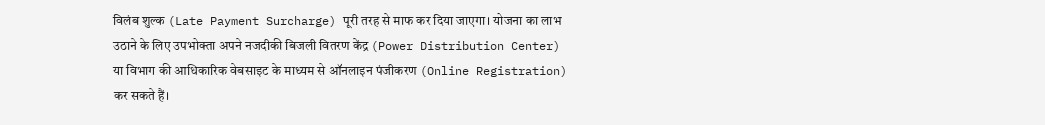विलंब शुल्क (Late Payment Surcharge) पूरी तरह से माफ कर दिया जाएगा। योजना का लाभ उठाने के लिए उपभोक्ता अपने नजदीकी बिजली वितरण केंद्र (Power Distribution Center) या विभाग की आधिकारिक वेबसाइट के माध्यम से ऑनलाइन पंजीकरण (Online Registration) कर सकते हैं।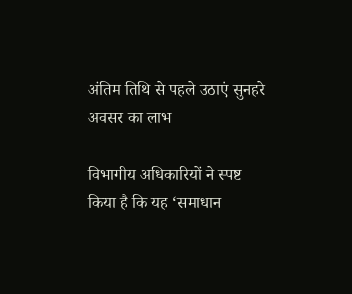अंतिम तिथि से पहले उठाएं सुनहरे अवसर का लाभ

विभागीय अधिकारियों ने स्पष्ट किया है कि यह ‘समाधान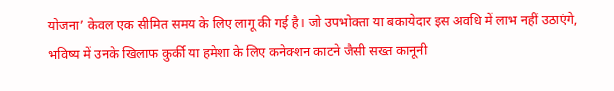योजना’ केवल एक सीमित समय के लिए लागू की गई है। जो उपभोक्ता या बकायेदार इस अवधि में लाभ नहीं उठाएंगे, भविष्य में उनके खिलाफ कुर्की या हमेशा के लिए कनेक्शन काटने जैसी सख्त कानूनी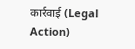कार्रवाई (Legal Action)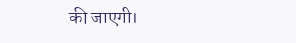की जाएगी।